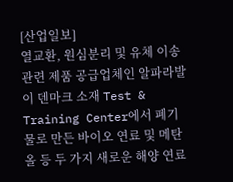[산업일보]
열교환, 원심분리 및 유체 이송 관련 제품 공급업체인 알파라발이 덴마크 소재 Test & Training Center에서 폐기물로 만든 바이오 연료 및 메탄올 등 두 가지 새로운 해양 연료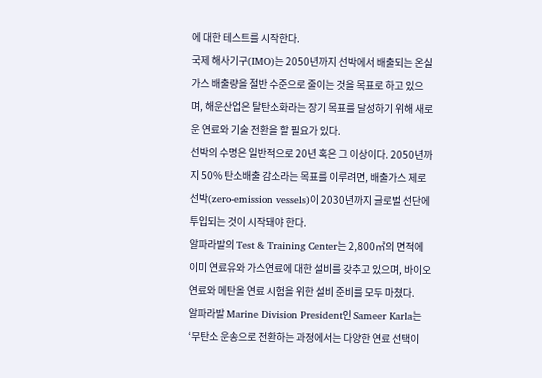에 대한 테스트를 시작한다.
국제 해사기구(IMO)는 2050년까지 선박에서 배출되는 온실가스 배출량을 절반 수준으로 줄이는 것을 목표로 하고 있으며, 해운산업은 탈탄소화라는 장기 목표를 달성하기 위해 새로운 연료와 기술 전환을 할 필요가 있다.
선박의 수명은 일반적으로 20년 혹은 그 이상이다. 2050년까지 50% 탄소배출 감소라는 목표를 이루려면, 배출가스 제로 선박(zero-emission vessels)이 2030년까지 글로벌 선단에 투입되는 것이 시작돼야 한다.
알파라발의 Test & Training Center는 2,800㎡의 면적에 이미 연료유와 가스연료에 대한 설비를 갖추고 있으며, 바이오 연료와 메탄올 연료 시험을 위한 설비 준비를 모두 마쳤다.
알파라발 Marine Division President인 Sameer Karla는 ‘무탄소 운송으로 전환하는 과정에서는 다양한 연료 선택이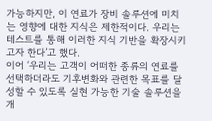가능하지만, 이 연료가 장비 솔루션에 미치는 영향에 대한 지식은 제한적이다. 우리는 테스트를 통해 이러한 지식 기반을 확장시키고자 한다’고 했다.
이어 ‘우리는 고객이 어떠한 종류의 연료를 선택하더라도 기후변화와 관련한 목표를 달성할 수 있도록 실현 가능한 기술 솔루션을 개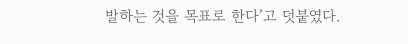발하는 것을 목표로 한다’고 덧붙였다.